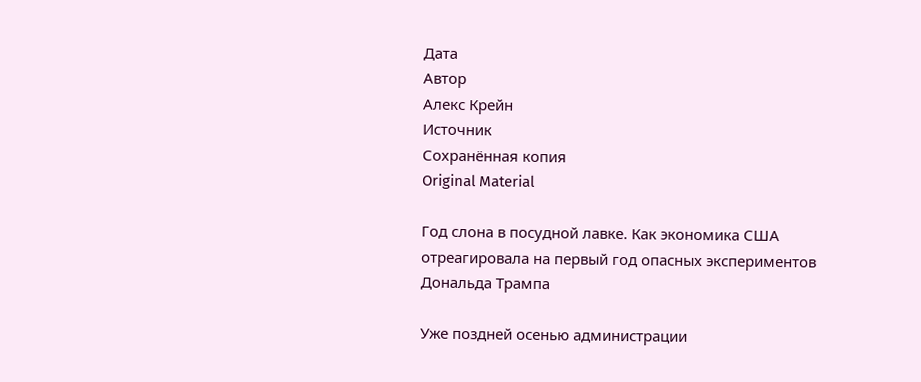Дата
Автор
Алекс Крейн
Источник
Сохранённая копия
Original Material

Год слона в посудной лавке. Как экономика США отреагировала на первый год опасных экспериментов Дональда Трампа

Уже поздней осенью администрации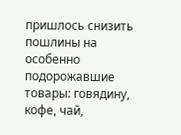пришлось снизить пошлины на особенно подорожавшие товары: говядину, кофе, чай,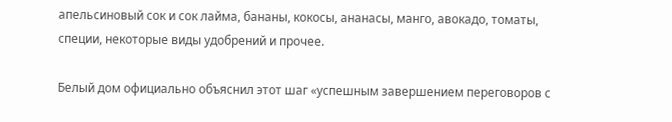апельсиновый сок и сок лайма, бананы, кокосы, ананасы, манго, авокадо, томаты, специи, некоторые виды удобрений и прочее.

Белый дом официально объяснил этот шаг «успешным завершением переговоров с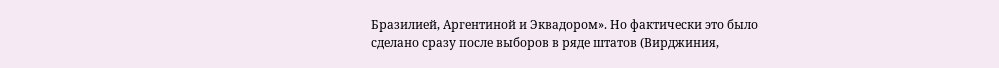Бразилией, Аргентиной и Эквадором». Но фактически это было сделано сразу после выборов в ряде штатов (Вирджиния,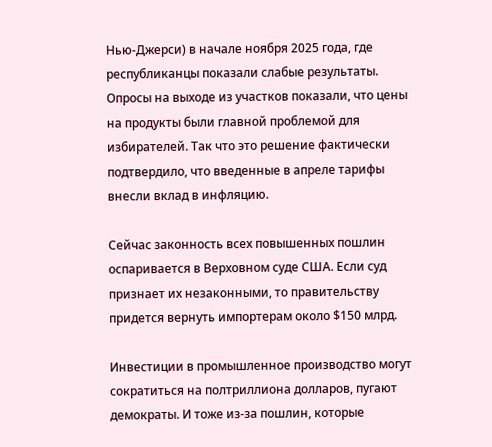Нью-Джерси) в начале ноября 2025 года, где республиканцы показали слабые результаты. Опросы на выходе из участков показали, что цены на продукты были главной проблемой для избирателей. Так что это решение фактически подтвердило, что введенные в апреле тарифы внесли вклад в инфляцию.

Сейчас законность всех повышенных пошлин оспаривается в Верховном суде США. Если суд признает их незаконными, то правительству придется вернуть импортерам около $150 млрд.

Инвестиции в промышленное производство могут сократиться на полтриллиона долларов, пугают демократы. И тоже из-за пошлин, которые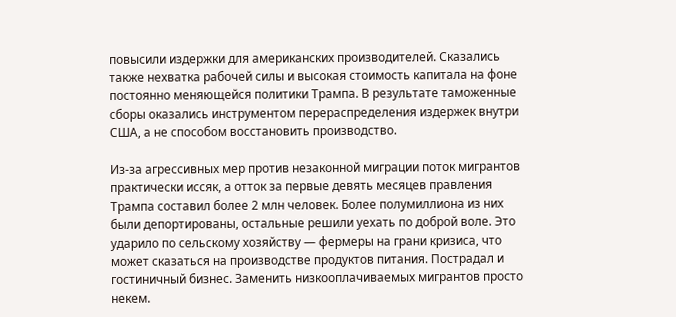повысили издержки для американских производителей. Сказались также нехватка рабочей силы и высокая стоимость капитала на фоне постоянно меняющейся политики Трампа. В результате таможенные сборы оказались инструментом перераспределения издержек внутри США, а не способом восстановить производство.

Из-за агрессивных мер против незаконной миграции поток мигрантов практически иссяк, а отток за первые девять месяцев правления Трампа составил более 2 млн человек. Более полумиллиона из них были депортированы, остальные решили уехать по доброй воле. Это ударило по сельскому хозяйству — фермеры на грани кризиса, что может сказаться на производстве продуктов питания. Пострадал и гостиничный бизнес. Заменить низкооплачиваемых мигрантов просто некем.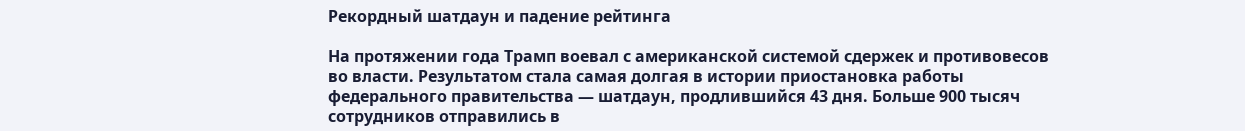Рекордный шатдаун и падение рейтинга

На протяжении года Трамп воевал с американской системой сдержек и противовесов во власти. Результатом стала самая долгая в истории приостановка работы федерального правительства — шатдаун, продлившийся 43 дня. Больше 900 тысяч сотрудников отправились в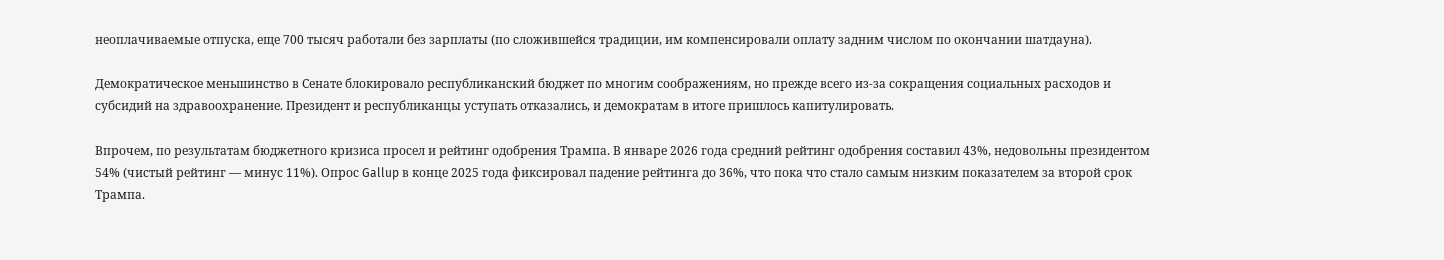неоплачиваемые отпуска, еще 700 тысяч работали без зарплаты (по сложившейся традиции, им компенсировали оплату задним числом по окончании шатдауна).

Демократическое меньшинство в Сенате блокировало республиканский бюджет по многим соображениям, но прежде всего из-за сокращения социальных расходов и субсидий на здравоохранение. Президент и республиканцы уступать отказались, и демократам в итоге пришлось капитулировать.

Впрочем, по результатам бюджетного кризиса просел и рейтинг одобрения Трампа. В январе 2026 года средний рейтинг одобрения составил 43%, недовольны президентом 54% (чистый рейтинг — минус 11%). Опрос Gallup в конце 2025 года фиксировал падение рейтинга до 36%, что пока что стало самым низким показателем за второй срок Трампа.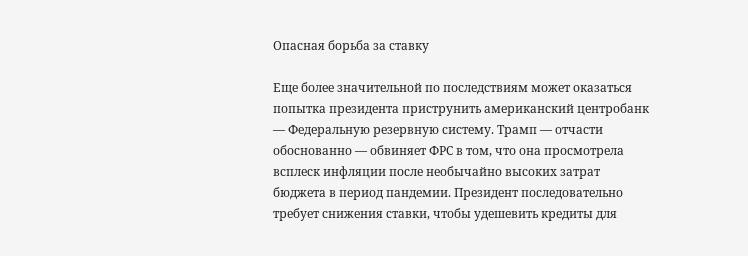Опасная борьба за ставку

Еще более значительной по последствиям может оказаться попытка президента приструнить американский центробанк — Федеральную резервную систему. Трамп — отчасти обоснованно — обвиняет ФРС в том, что она просмотрела всплеск инфляции после необычайно высоких затрат бюджета в период пандемии. Президент последовательно требует снижения ставки, чтобы удешевить кредиты для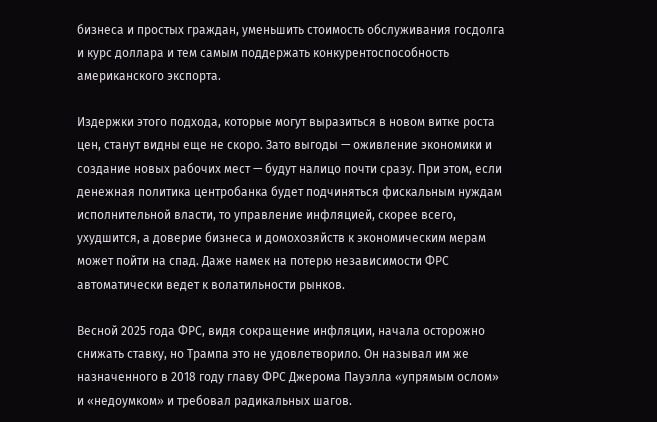бизнеса и простых граждан, уменьшить стоимость обслуживания госдолга и курс доллара и тем самым поддержать конкурентоспособность американского экспорта.

Издержки этого подхода, которые могут выразиться в новом витке роста цен, станут видны еще не скоро. Зато выгоды — оживление экономики и создание новых рабочих мест — будут налицо почти сразу. При этом, если денежная политика центробанка будет подчиняться фискальным нуждам исполнительной власти, то управление инфляцией, скорее всего, ухудшится, а доверие бизнеса и домохозяйств к экономическим мерам может пойти на спад. Даже намек на потерю независимости ФРС автоматически ведет к волатильности рынков.

Весной 2025 года ФРС, видя сокращение инфляции, начала осторожно снижать ставку, но Трампа это не удовлетворило. Он называл им же назначенного в 2018 году главу ФРС Джерома Пауэлла «упрямым ослом» и «недоумком» и требовал радикальных шагов.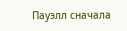Пауэлл сначала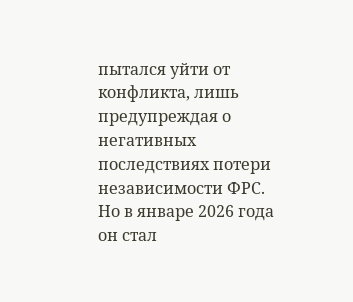пытался уйти от конфликта, лишь предупреждая о негативных последствиях потери независимости ФРС. Но в январе 2026 года он стал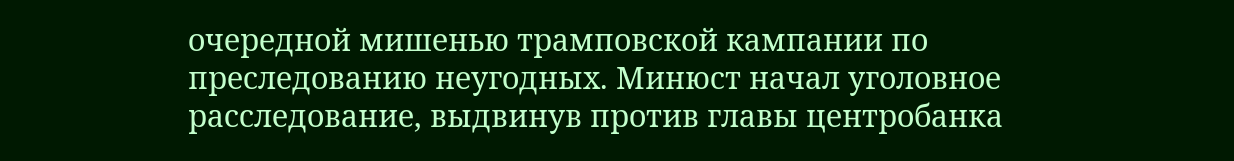очередной мишенью трамповской кампании по преследованию неугодных. Минюст начал уголовное расследование, выдвинув против главы центробанка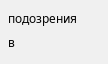подозрения в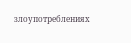злоупотреблениях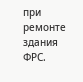при ремонте здания ФРС.